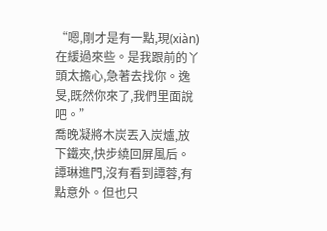“嗯,剛才是有一點,現(xiàn)在緩過來些。是我跟前的丫頭太擔心,急著去找你。逸旻,既然你來了,我們里面說吧。”
喬晚凝將木炭丟入炭爐,放下鐵夾,快步繞回屏風后。
譚琳進門,沒有看到譚蓉,有點意外。但也只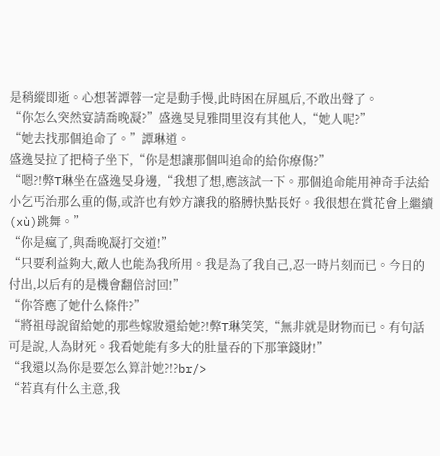是稍縱即逝。心想著譚蓉一定是動手慢,此時困在屏風后,不敢出聲了。
“你怎么突然宴請喬晚凝?”盛逸旻見雅間里沒有其他人,“她人呢?”
“她去找那個追命了。”譚琳道。
盛逸旻拉了把椅子坐下,“你是想讓那個叫追命的給你療傷?”
“嗯?!弊T琳坐在盛逸旻身邊,“我想了想,應該試一下。那個追命能用神奇手法給小乞丐治那么重的傷,或許也有妙方讓我的胳膊快點長好。我很想在賞花會上繼續(xù)跳舞。”
“你是瘋了,與喬晚凝打交道!”
“只要利益夠大,敵人也能為我所用。我是為了我自己,忍一時片刻而已。今日的付出,以后有的是機會翻倍討回!”
“你答應了她什么條件?”
“將祖母說留給她的那些嫁妝還給她?!弊T琳笑笑,“無非就是財物而已。有句話可是說,人為財死。我看她能有多大的肚量吞的下那筆錢財!”
“我還以為你是要怎么算計她?!?br/>
“若真有什么主意,我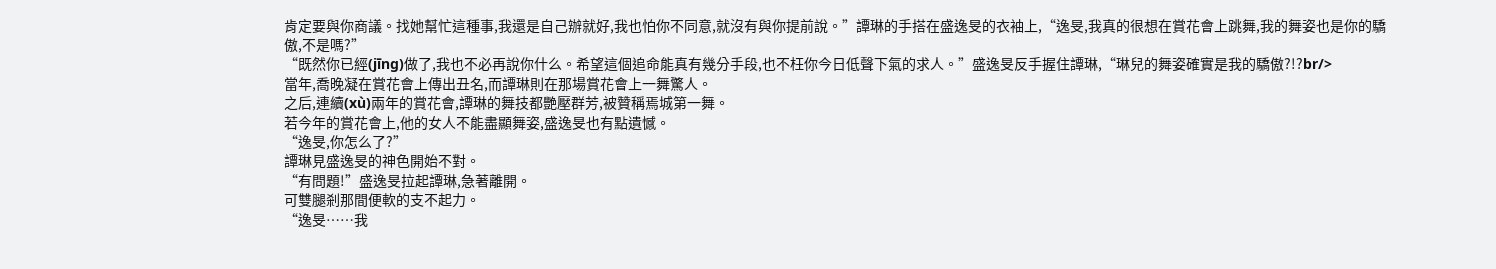肯定要與你商議。找她幫忙這種事,我還是自己辦就好,我也怕你不同意,就沒有與你提前說。”譚琳的手搭在盛逸旻的衣袖上,“逸旻,我真的很想在賞花會上跳舞,我的舞姿也是你的驕傲,不是嗎?”
“既然你已經(jīng)做了,我也不必再說你什么。希望這個追命能真有幾分手段,也不枉你今日低聲下氣的求人。”盛逸旻反手握住譚琳,“琳兒的舞姿確實是我的驕傲?!?br/>
當年,喬晚凝在賞花會上傳出丑名,而譚琳則在那場賞花會上一舞驚人。
之后,連續(xù)兩年的賞花會,譚琳的舞技都艷壓群芳,被贊稱焉城第一舞。
若今年的賞花會上,他的女人不能盡顯舞姿,盛逸旻也有點遺憾。
“逸旻,你怎么了?”
譚琳見盛逸旻的神色開始不對。
“有問題!”盛逸旻拉起譚琳,急著離開。
可雙腿剎那間便軟的支不起力。
“逸旻……我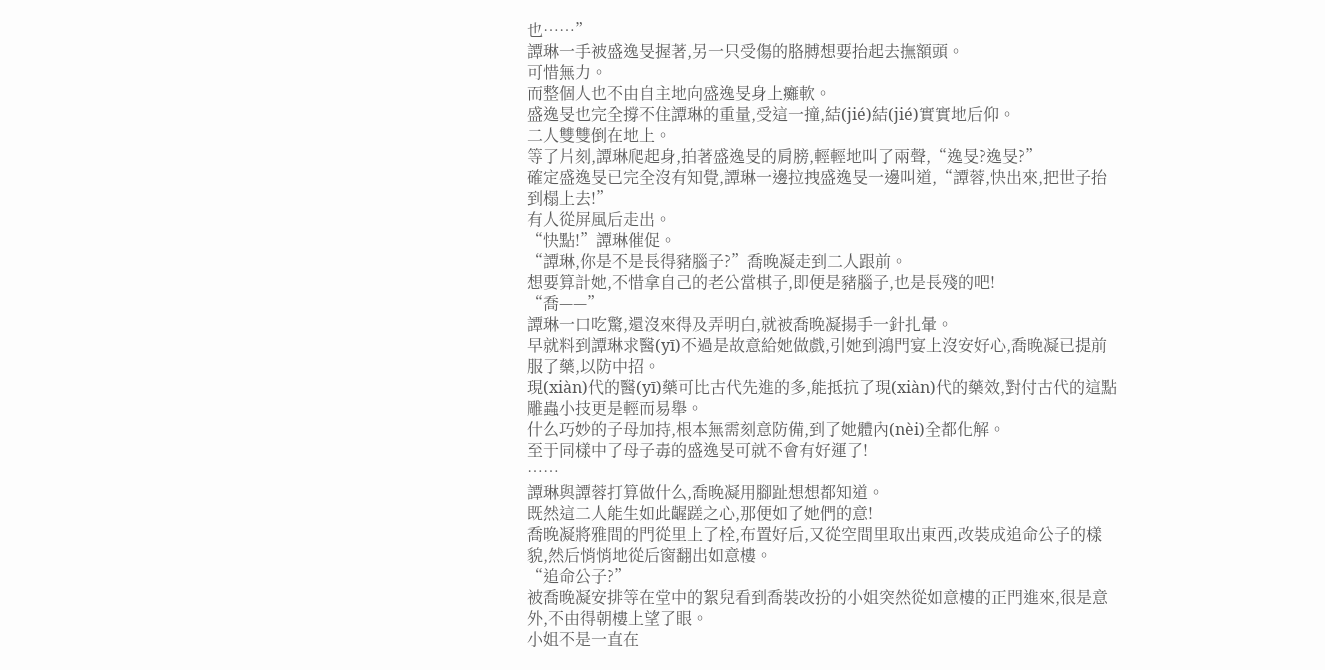也……”
譚琳一手被盛逸旻握著,另一只受傷的胳膊想要抬起去撫額頭。
可惜無力。
而整個人也不由自主地向盛逸旻身上癱軟。
盛逸旻也完全撐不住譚琳的重量,受這一撞,結(jié)結(jié)實實地后仰。
二人雙雙倒在地上。
等了片刻,譚琳爬起身,拍著盛逸旻的肩膀,輕輕地叫了兩聲,“逸旻?逸旻?”
確定盛逸旻已完全沒有知覺,譚琳一邊拉拽盛逸旻一邊叫道,“譚蓉,快出來,把世子抬到榻上去!”
有人從屏風后走出。
“快點!”譚琳催促。
“譚琳,你是不是長得豬腦子?”喬晚凝走到二人跟前。
想要算計她,不惜拿自己的老公當棋子,即便是豬腦子,也是長殘的吧!
“喬——”
譚琳一口吃驚,還沒來得及弄明白,就被喬晚凝揚手一針扎暈。
早就料到譚琳求醫(yī)不過是故意給她做戲,引她到鴻門宴上沒安好心,喬晚凝已提前服了藥,以防中招。
現(xiàn)代的醫(yī)藥可比古代先進的多,能抵抗了現(xiàn)代的藥效,對付古代的這點雕蟲小技更是輕而易舉。
什么巧妙的子母加持,根本無需刻意防備,到了她體內(nèi)全都化解。
至于同樣中了母子毒的盛逸旻可就不會有好運了!
……
譚琳與譚蓉打算做什么,喬晚凝用腳趾想想都知道。
既然這二人能生如此齷蹉之心,那便如了她們的意!
喬晚凝將雅間的門從里上了栓,布置好后,又從空間里取出東西,改裝成追命公子的樣貌,然后悄悄地從后窗翻出如意樓。
“追命公子?”
被喬晚凝安排等在堂中的絮兒看到喬裝改扮的小姐突然從如意樓的正門進來,很是意外,不由得朝樓上望了眼。
小姐不是一直在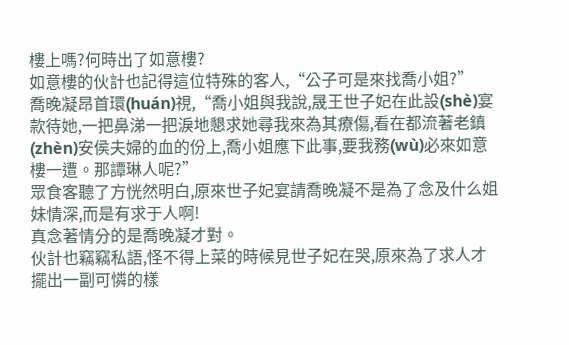樓上嗎?何時出了如意樓?
如意樓的伙計也記得這位特殊的客人,“公子可是來找喬小姐?”
喬晚凝昂首環(huán)視,“喬小姐與我說,晟王世子妃在此設(shè)宴款待她,一把鼻涕一把淚地懇求她尋我來為其療傷,看在都流著老鎮(zhèn)安侯夫婦的血的份上,喬小姐應下此事,要我務(wù)必來如意樓一遭。那譚琳人呢?”
眾食客聽了方恍然明白,原來世子妃宴請喬晚凝不是為了念及什么姐妹情深,而是有求于人啊!
真念著情分的是喬晚凝才對。
伙計也竊竊私語,怪不得上菜的時候見世子妃在哭,原來為了求人才擺出一副可憐的樣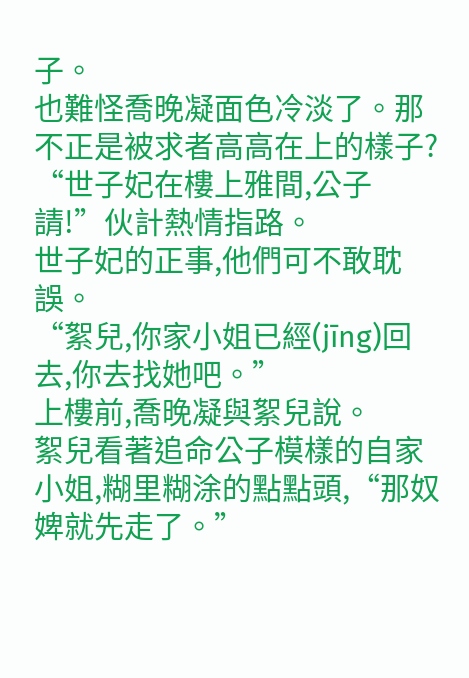子。
也難怪喬晚凝面色冷淡了。那不正是被求者高高在上的樣子?
“世子妃在樓上雅間,公子請!”伙計熱情指路。
世子妃的正事,他們可不敢耽誤。
“絮兒,你家小姐已經(jīng)回去,你去找她吧。”
上樓前,喬晚凝與絮兒說。
絮兒看著追命公子模樣的自家小姐,糊里糊涂的點點頭,“那奴婢就先走了。”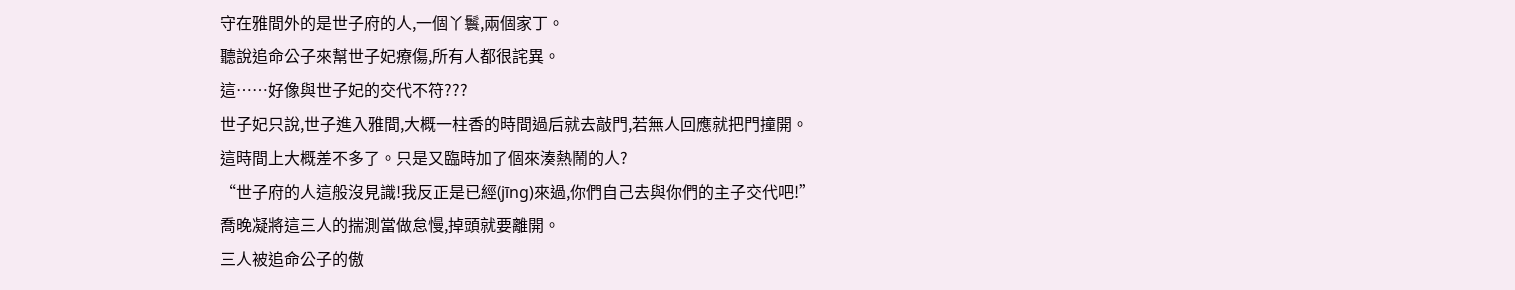守在雅間外的是世子府的人,一個丫鬟,兩個家丁。
聽說追命公子來幫世子妃療傷,所有人都很詫異。
這……好像與世子妃的交代不符???
世子妃只說,世子進入雅間,大概一柱香的時間過后就去敲門,若無人回應就把門撞開。
這時間上大概差不多了。只是又臨時加了個來湊熱鬧的人?
“世子府的人這般沒見識!我反正是已經(jīng)來過,你們自己去與你們的主子交代吧!”
喬晚凝將這三人的揣測當做怠慢,掉頭就要離開。
三人被追命公子的傲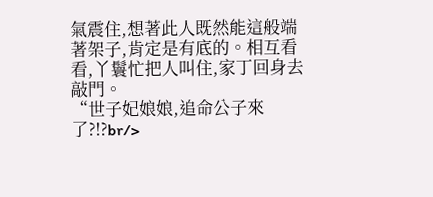氣震住,想著此人既然能這般端著架子,肯定是有底的。相互看看,丫鬟忙把人叫住,家丁回身去敲門。
“世子妃娘娘,追命公子來了?!?br/>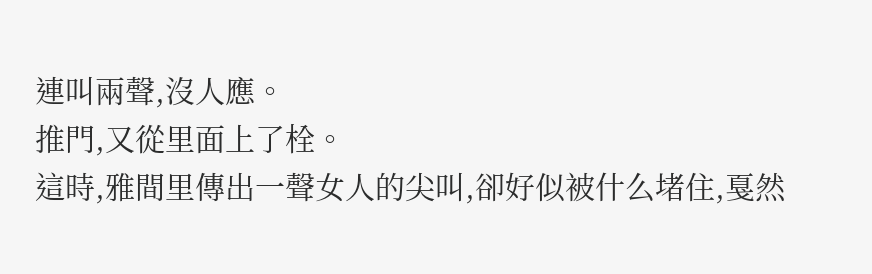連叫兩聲,沒人應。
推門,又從里面上了栓。
這時,雅間里傳出一聲女人的尖叫,卻好似被什么堵住,戛然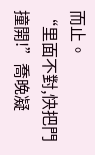而止。
“里面不對,快把門撞開!”喬晚凝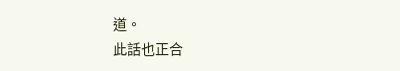道。
此話也正合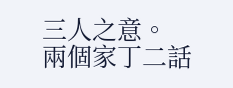三人之意。
兩個家丁二話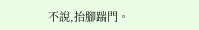不說,抬腳踹門。